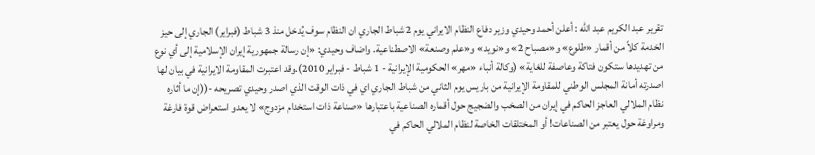تقرير عبد الكريم عبد الله : أعلن أحمد وحيدي وزير دفاع النظام الايراني يوم 2 شباط الجاري ان النظام سوف يُدخل منذ 3 شباط (فبراير) الجاري إلى حيز الخدمة كلاً من أقمار «طلوع» و«مصباح 2» و«نويد» و«علم وصنعة» الاصطناعية. واضاف وحيدي: «إن رسالة جمهورية إيران الإسلامية إلى أي نوع من تهديدها ستكون فتاكة وعاصفة للغاية» (وكالة أنباء «مهر» الحكومية الإيرانية - 1 شباط - فبراير 2010).وقد اعتبرت المقاومة الايرانية في بيان لها اصدرته أمانة المجلس الوطني للمقاومة الإيرانية من باريس يوم الثاني من شباط الجاري اي في ذات الوقت الذي اصدر وحيدي تصريحه -((إن ما أثاره نظام الملالي العاجز الحاكم في إيران من الصخب والضجيج حول أقماره الصناعية باعتبارها «صناعة ذات استخدام مزدوج» لا يعدو استعراض قوة فارغة ومراوغة حول يعتبر من الصناعات! أو المختلقات الخاصة لنظام الملالي الحاكم في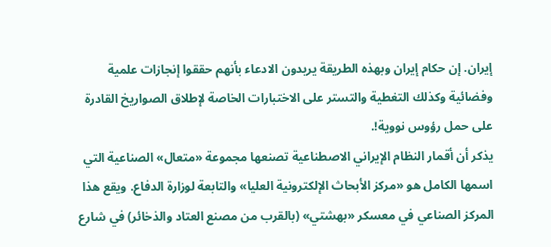إيران. إن حكام إيران وبهذه الطريقة يريدون الادعاء بأنهم حققوا إنجازات علمية وفضائية وكذلك التغطية والتستر على الاختبارات الخاصة لإطلاق الصواريخ القادرة على حمل رؤوس نووية!.
يذكر أن أقمار النظام الإيراني الاصطناعية تصنعها مجموعة «متعال» الصناعية التي اسمها الكامل هو «مركز الأبحاث الإلكترونية العليا» والتابعة لوزارة الدفاع. ويقع هذا المركز الصناعي في معسكر «بهشتي» (بالقرب من مصنع العتاد والذخائر) في شارع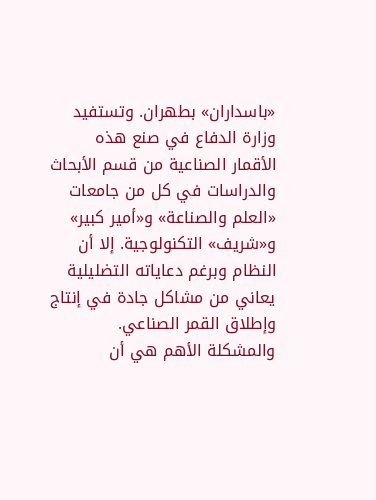«باسداران» بطهران. وتستفيد وزارة الدفاع في صنع هذه الأقمار الصناعية من قسم الأبحاث والدراسات في كل من جامعات «العلم والصناعة» و«أمير كبير» و«شريف» التكنولوجية. إلا أن النظام وبرغم دعاياته التضليلية يعاني من مشاكل جادة في إنتاج وإطلاق القمر الصناعي. والمشكلة الأهم هي أن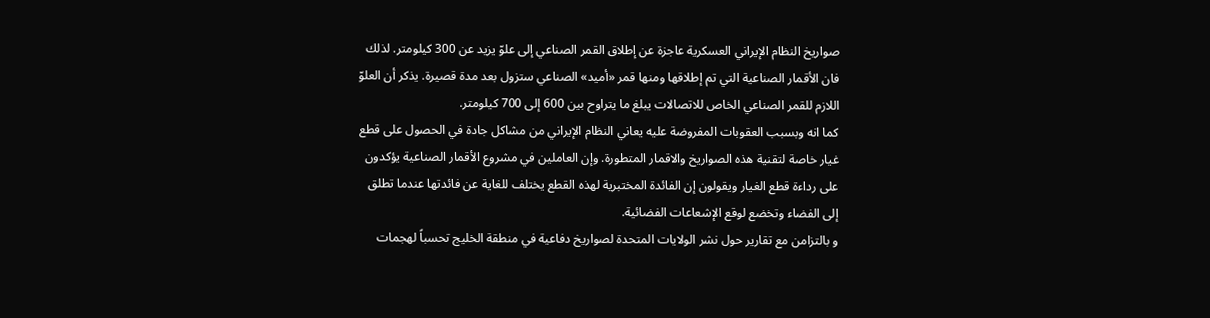صواريخ النظام الإيراني العسكرية عاجزة عن إطلاق القمر الصناعي إلى علوّ يزيد عن 300 كيلومتر. لذلك فان الأقمار الصناعية التي تم إطلاقها ومنها قمر «أميد» الصناعي ستزول بعد مدة قصيرة. يذكر أن العلوّ اللازم للقمر الصناعي الخاص للاتصالات يبلغ ما يتراوح بين 600 إلى 700 كيلومتر.
كما انه وبسبب العقوبات المفروضة عليه يعاني النظام الإيراني من مشاكل جادة في الحصول على قطع غيار خاصة لتقنية هذه الصواريخ والاقمار المتطورة. وإن العاملين في مشروع الأقمار الصناعية يؤكدون على رداءة قطع الغيار ويقولون إن الفائدة المختبرية لهذه القطع يختلف للغاية عن فائدتها عندما تطلق إلى الفضاء وتخضع لوقع الإشعاعات الفضائية.
و بالتزامن مع تقارير حول نشر الولايات المتحدة لصواريخ دفاعية في منطقة الخليج تحسباً لهجمات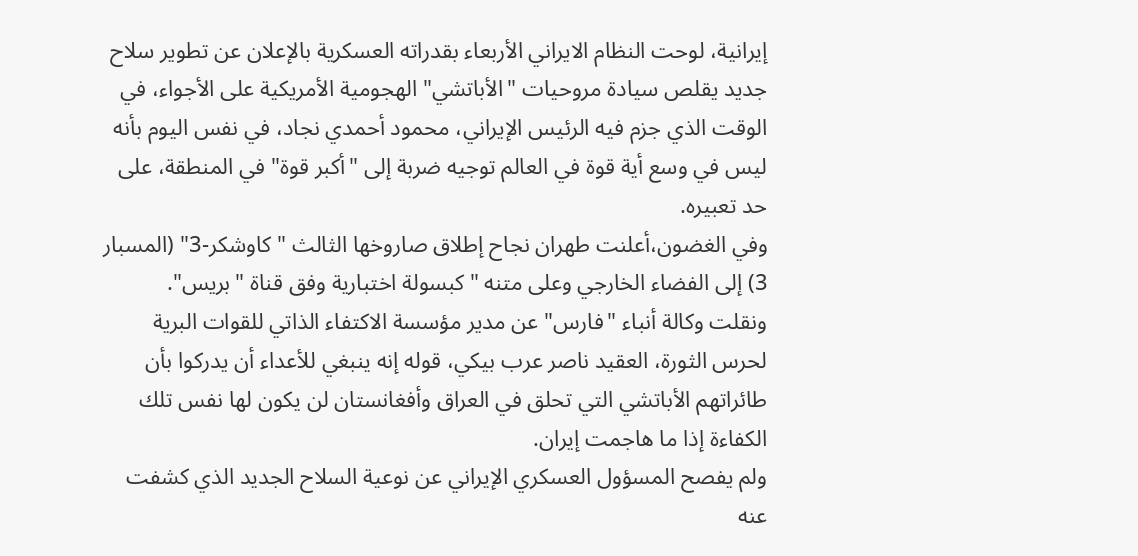إيرانية، لوحت النظام الايراني الأربعاء بقدراته العسكرية بالإعلان عن تطوير سلاح جديد يقلص سيادة مروحيات "الأباتشي" الهجومية الأمريكية على الأجواء، في الوقت الذي جزم فيه الرئيس الإيراني، محمود أحمدي نجاد، في نفس اليوم بأنه ليس في وسع أية قوة في العالم توجيه ضربة إلى "أكبر قوة" في المنطقة، على حد تعبيره.
وفي الغضون،أعلنت طهران نجاح إطلاق صاروخها الثالث " كاوشكر-3" (المسبار 3) إلى الفضاء الخارجي وعلى متنه "كبسولة اختبارية وفق قناة "بريس".
ونقلت وكالة أنباء "فارس" عن مدير مؤسسة الاكتفاء الذاتي للقوات البرية لحرس الثورة، العقيد ناصر عرب بيكي، قوله إنه ينبغي للأعداء أن يدركوا بأن طائراتهم الأباتشي التي تحلق في العراق وأفغانستان لن يكون لها نفس تلك الكفاءة إذا ما هاجمت إيران.
ولم يفصح المسؤول العسكري الإيراني عن نوعية السلاح الجديد الذي كشفت عنه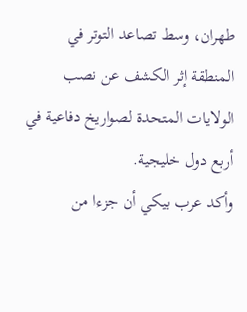طهران، وسط تصاعد التوتر في المنطقة إثر الكشف عن نصب الولايات المتحدة لصواريخ دفاعية في أربع دول خليجية.
وأكد عرب بيكي أن جزءا من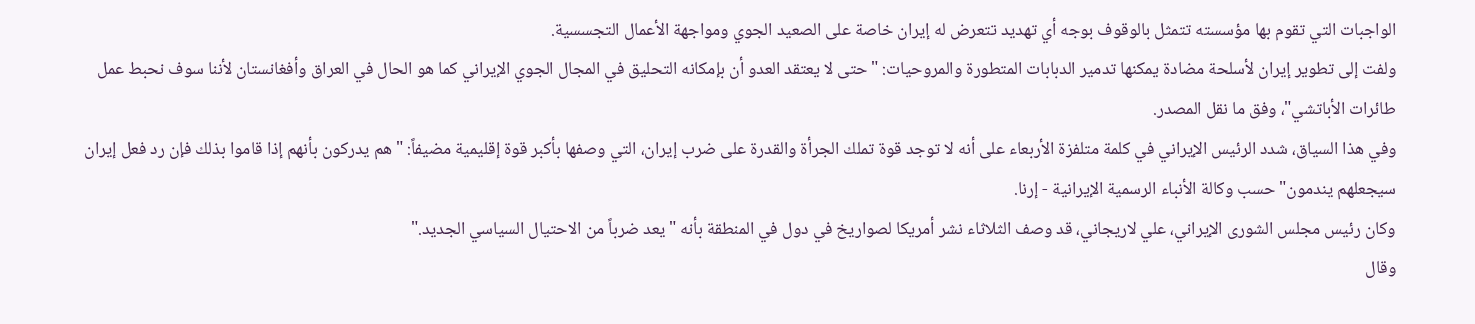الواجبات التي تقوم بها مؤسسته تتمثل بالوقوف بوجه أي تهديد تتعرض له إيران خاصة على الصعيد الجوي ومواجهة الأعمال التجسسية.
ولفت إلى تطوير إيران لأسلحة مضادة يمكنها تدمير الدبابات المتطورة والمروحيات: "حتى لا يعتقد العدو أن بإمكانه التحليق في المجال الجوي الإيراني كما هو الحال في العراق وأفغانستان لأننا سوف نحبط عمل طائرات الأباتشي"، وفق ما نقل المصدر.
وفي هذا السياق، شدد الرئيس الإيراني في كلمة متلفزة الأربعاء على أنه لا توجد قوة تملك الجرأة والقدرة على ضرب إيران، التي وصفها بأكبر قوة إقليمية مضيفاً: "هم يدركون بأنهم إذا قاموا بذلك فإن رد فعل إيران سيجعلهم يندمون" حسب وكالة الأنباء الرسمية الإيرانية - إرنا.
وكان رئيس مجلس الشورى الإيراني، علي لاريجاني، قد وصف الثلاثاء نشر أمريكا لصواريخ في دول في المنطقة بأنه "يعد ضرباً من الاحتيال السياسي الجديد."
وقال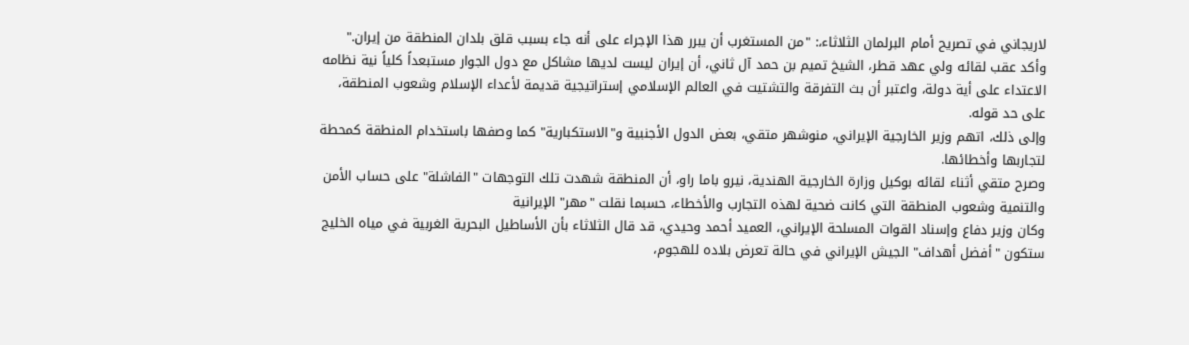لاريجاني في تصريح أمام البرلمان الثلاثاء،: "من المستغرب أن يبرر هذا الإجراء على أنه جاء بسبب قلق بلدان المنطقة من إيران."
وأكد عقب لقائه ولي عهد قطر، الشيخ تميم بن حمد آل ثاني، أن إيران ليست لديها مشاكل مع دول الجوار مستبعداً كلياً نية نظامه الاعتداء على أية دولة، واعتبر أن بث التفرقة والتشتيت في العالم الإسلامي إستراتيجية قديمة لأعداء الإسلام وشعوب المنطقة، على حد قوله.
وإلى ذلك، اتهم وزير الخارجية الإيراني، منوشهر متقي، بعض الدول الأجنبية و"الاستكبارية" كما وصفها باستخدام المنطقة كمحطة لتجاربها وأخطائها.
وصرح متقي أثناء لقائه بوكيل وزارة الخارجية الهندية، نيرو باما راو، أن المنطقة شهدت تلك التوجهات "الفاشلة" على حساب الأمن والتنمية وشعوب المنطقة التي كانت ضحية لهذه التجارب والأخطاء، حسبما نقلت "مهر" الإيرانية
وكان وزير دفاع وإسناد القوات المسلحة الإيراني، العميد أحمد وحيدي، قد قال الثلاثاء بأن الأساطيل البحرية الغربية في مياه الخليج ستكون "أفضل أهداف" الجيش الإيراني في حالة تعرض بلاده للهجوم،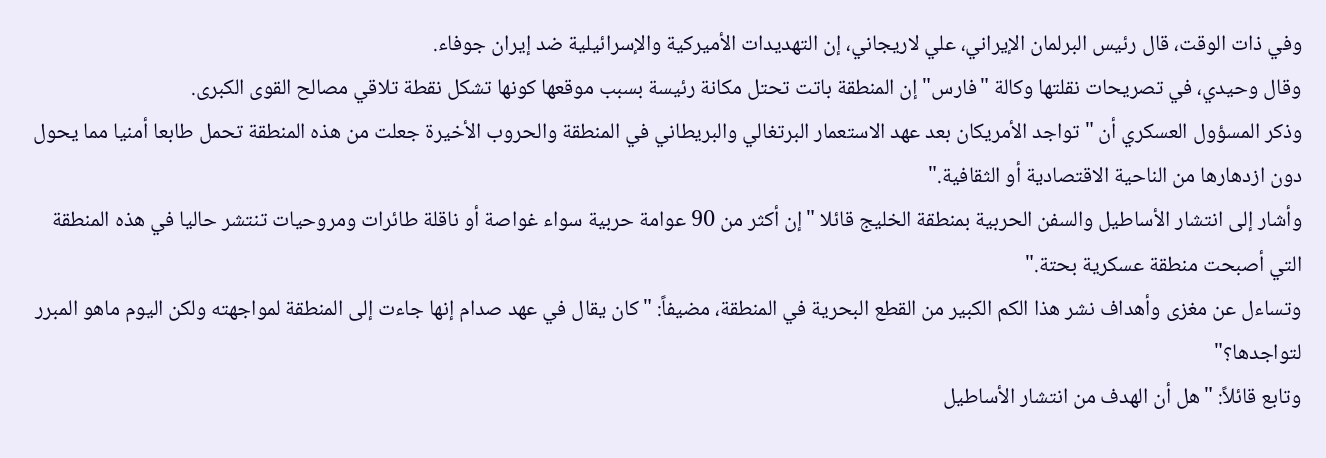وفي ذات الوقت، قال رئيس البرلمان الإيراني، علي لاريجاني، إن التهديدات الأميركية والإسرائيلية ضد إيران جوفاء.
وقال وحيدي، في تصريحات نقلتها وكالة "فارس" إن المنطقة باتت تحتل مكانة رئيسة بسبب موقعها كونها تشكل نقطة تلاقي مصالح القوى الكبرى.
وذكر المسؤول العسكري أن "تواجد الأمريكان بعد عهد الاستعمار البرتغالي والبريطاني في المنطقة والحروب الأخيرة جعلت من هذه المنطقة تحمل طابعا أمنيا مما يحول دون ازدهارها من الناحية الاقتصادية أو الثقافية."
وأشار إلى انتشار الأساطيل والسفن الحربية بمنطقة الخليج قائلا "إن أكثر من 90 عوامة حربية سواء غواصة أو ناقلة طائرات ومروحيات تنتشر حاليا في هذه المنطقة التي أصبحت منطقة عسكرية بحتة."
وتساءل عن مغزى وأهداف نشر هذا الكم الكبير من القطع البحرية في المنطقة، مضيفاً: "كان يقال في عهد صدام إنها جاءت إلى المنطقة لمواجهته ولكن اليوم ماهو المبرر لتواجدها؟"
وتابع قائلاً: "هل أن الهدف من انتشار الأساطيل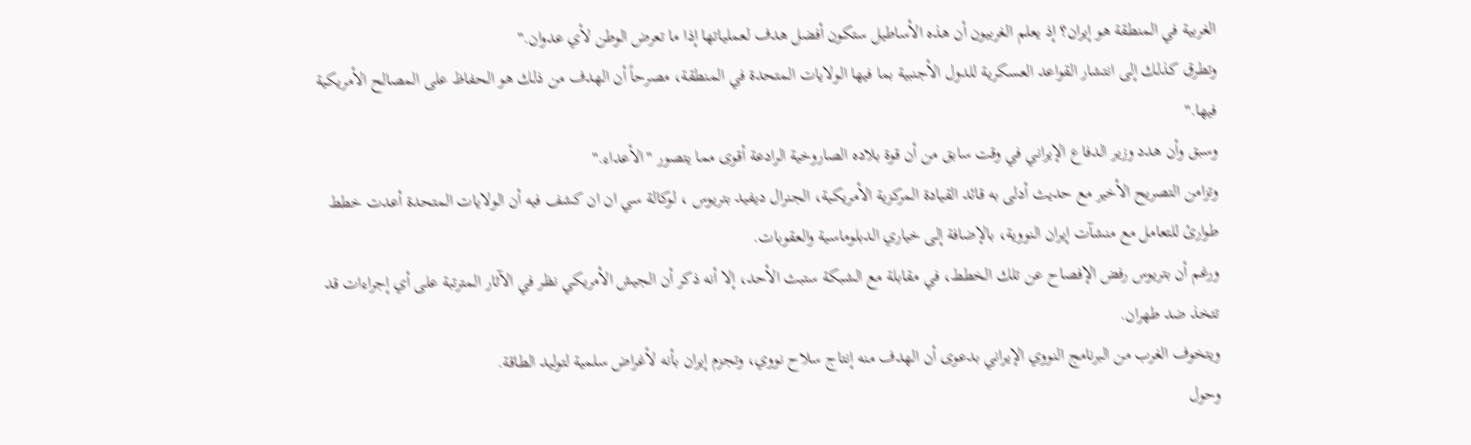الغربية في المنطقة هو إيران؟ إذ يعلم الغربيون أن هذه الأساطيل ستكون أفضل هدف لعملياتها إذا ما تعرض الوطن لأي عدوان."
وتطرق كذلك إلى انتشار القواعد العسكرية للدول الأجنبية بما فيها الولايات المتحدة في المنطقة، مصرحاً أن الهدف من ذلك هو الحفاظ على المصالح الأمريكية فيها."
وسبق وأن هدد وزير الدفاع الإيراني في وقت سابق من أن قوة بلاده الصاروخية الرادعة أقوى مما يتصور "الأعداء."
وتزامن التصريح الأخير مع حديث أدلى به قائد القيادة المركزية الأمريكية، الجنرال ديفيد بتريوس ، لوكالة سي ان ان كشف فيه أن الولايات المتحدة أعدت خطط طوارئ للتعامل مع منشآت إيران النووية، بالإضافة إلى خياري الدبلوماسية والعقوبات.
ورغم أن بتريوس رفض الإفصاح عن تلك الخطط، في مقابلة مع الشبكة ستبث الأحد، إلا أنه ذكر أن الجيش الأمريكي نظر في الآثار المترتبة على أي إجراءات قد تتخذ ضد طهران.
ويتخوف الغرب من البرنامج النووي الإيراني بدعوى أن الهدف منه إنتاج سلاح نووي، وتجزم إيران بأنه لأغراض سلمية لتوليد الطاقة.
وحول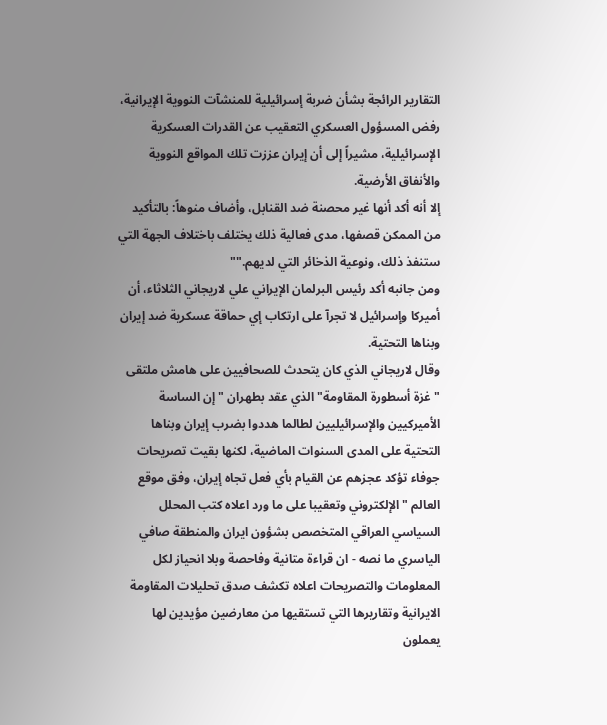التقارير الرائجة بشأن ضربة إسرائيلية للمنشآت النووية الإيرانية، رفض المسؤول العسكري التعقيب عن القدرات العسكرية الإسرائيلية، مشيراً إلى أن إيران عززت تلك المواقع النووية والأنفاق الأرضية.
إلا أنه أكد أنها غير محصنة ضد القنابل، وأضاف منوهاً: بالتأكيد من الممكن قصفها، مدى فعالية ذلك يختلف باختلاف الجهة التي ستنفذ ذلك، ونوعية الذخائر التي لديهم.""
ومن جانبه أكد رئيس البرلمان الإيراني علي لاريجاني الثلاثاء، أن أميركا وإسرائيل لا تجرآ على ارتكاب إي حماقة عسكرية ضد إيران وبناها التحتية.
وقال لاريجاني الذي كان يتحدث للصحافيين على هامش ملتقى "غزة أسطورة المقاومة" الذي عقد بطهران "إن الساسة الأميركيين والإسرائيليين لطالما هددوا بضرب إيران وبناها التحتية على المدى السنوات الماضية، لكنها بقيت تصريحات جوفاء تؤكد عجزهم عن القيام بأي فعل تجاه إيران، وفق موقع العالم " الإلكتروني وتعقيبا على ما ورد اعلاه كتب المحلل السياسي العراقي المتخصص بشؤون ايران والمنطقة صافي الياسري ما نصه - ان قراءة متانية وفاحصة وبلا انحياز لكل المعلومات والتصريحات اعلاه تكشف صدق تحليلات المقاومة الايرانية وتقاريرها التي تستقيها من معارضين مؤيدين لها يعملون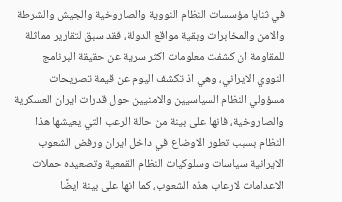في ثنايا مؤسسات النظام النووية والصاروخية والجيش والشرطة والامن والمخابرات وبقية مواقع الدولة، فقد سبق لتقارير مماثلة للمقاومة ان كشفت معلومات اكثر سرية عن حقيقة البرنامج النووي الايراني، وهي اذ تكشف اليوم عن قيمة تصريحات مسؤولي النظام السياسيين والامنيين حول قدرات ايران العسكرية والصاروخية، فانها على بينة من حالة الرعب التي يعيشها هذا النظام بسبب تطور الاوضاع في داخل ايران ورفض الشعوب الايرانية سياسات وسلوكيات النظام القمعية وتصعيده حملات الاعدامات لارعاب هذه الشعوب، كما انها على بينة ايضًا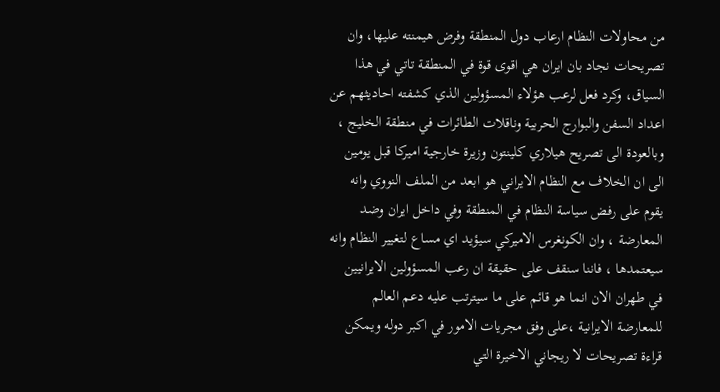من محاولات النظام ارعاب دول المنطقة وفرض هيمنته عليها، وان تصريحات نجاد بان ايران هي اقوى قوة في المنطقة تاتي في هذا السياق، وكرد فعل لرعب هؤلاء المسؤولين الذي كشفته احاديثهم عن اعداد السفن والبوارج الحربية وناقلات الطائرات في منطقة الخليج ، وبالعودة الى تصريح هيلاري كلينتون وزيرة خارجية اميركا قبل يومين الى ان الخلاف مع النظام الايراني هو ابعد من الملف النووي وانه يقوم على رفض سياسة النظام في المنطقة وفي داخل ايران وضد المعارضة ، وان الكونغرس الاميركي سيؤيد اي مساع لتغيير النظام وانه سيعتمدها ، فاننا سنقف على حقيقة ان رعب المسؤولين الايرانيين في طهران الان انما هو قائم على ما سيترتب عليه دعم العالم للمعارضة الايرانية ،على وفق مجريات الامور في اكبر دوله ويمكن قراءة تصريحات لا ريجاني الاخيرة التي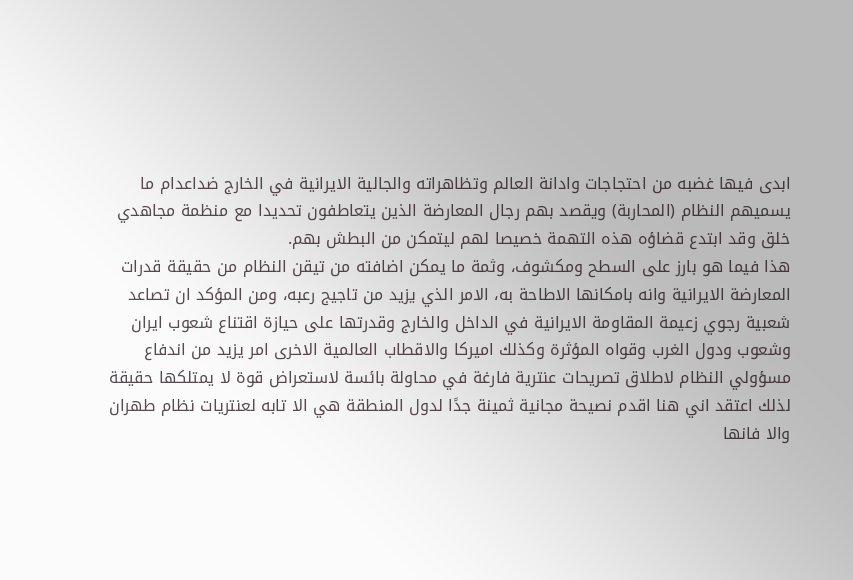ابدى فيها غضبه من احتجاجات وادانة العالم وتظاهراته والجالية الايرانية في الخارج ضداعدام ما يسميهم النظام (المحاربة) ويقصد بهم رجال المعارضة الذين يتعاطفون تحديدا مع منظمة مجاهدي خلق وقد ابتدع قضاؤه هذه التهمة خصيصا لهم ليتمكن من البطش بهم.
هذا فيما هو بارز على السطح ومكشوف، وثمة ما يمكن اضافته من تيقن النظام من حقيقة قدرات المعارضة الايرانية وانه بامكانها الاطاحة به، الامر الذي يزيد من تاجيج رعبه، ومن المؤكد ان تصاعد شعبية رجوي زعيمة المقاومة الايرانية في الداخل والخارج وقدرتها على حيازة اقتناع شعوب ايران وشعوب ودول الغرب وقواه المؤثرة وكذلك اميركا والاقطاب العالمية الاخرى امر يزيد من اندفاع مسؤولي النظام لاطلاق تصريحات عنترية فارغة في محاولة بائسة لاستعراض قوة لا يمتلكها حقيقة لذلك اعتقد اني هنا اقدم نصيحة مجانية ثمينة جدًا لدول المنطقة هي الا تابه لعنتريات نظام طهران والا فانها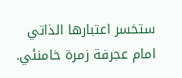ستخسر اعتبارها الذاتي امام عجرفة زمرة خامنئي.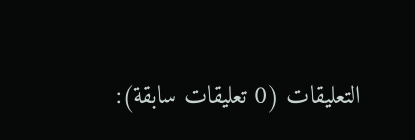التعليقات (0 تعليقات سابقة):